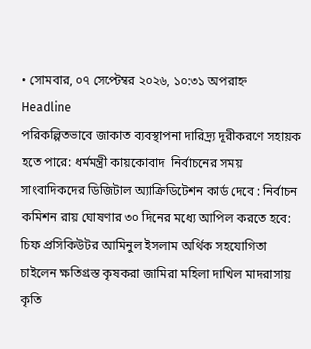• সোমবার, ০৭ সেপ্টেম্বর ২০২৬, ১০:৩১ অপরাহ্ন
Headline
পরিকল্পিতভাবে জাকাত ব্যবস্থাপনা দারিদ্র্য দূরীকরণে সহায়ক হতে পারে: ধর্মমন্ত্রী কায়কোবাদ  নির্বাচনের সময় সাংবাদিকদের ডিজিটাল অ্যাক্রিডিটেশন কার্ড দেবে : নির্বাচন কমিশন রায় ঘোষণার ৩০ দিনের মধ্যে আপিল করতে হবে: চিফ প্রসিকিউটর আমিনুল ইসলাম অর্থিক সহযোগিতা চাইলেন ক্ষতিগ্রস্ত কৃষকরা জামিরা মহিলা দাখিল মাদরাসায় কৃতি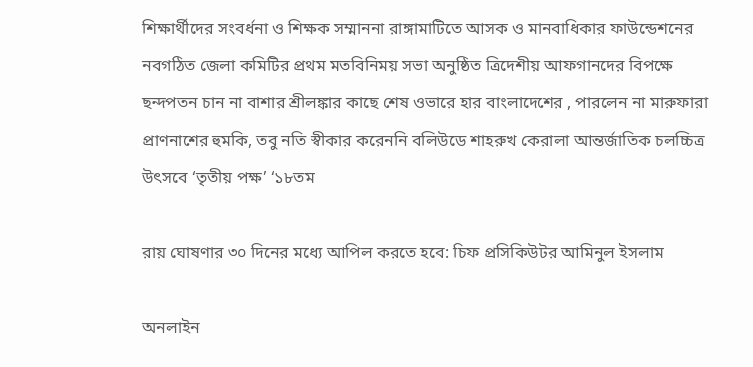শিক্ষার্থীদের সংবর্ধনা ও শিক্ষক সম্মাননা রাঙ্গামাটিতে আসক ও মানবাধিকার ফাউন্ডেশনের নবগঠিত জেলা কমিটির প্রথম মতবিনিময় সভা অনুষ্ঠিত ত্রিদেশীয় আফগানদের বিপক্ষে ছন্দপতন চান না বাশার শ্রীলঙ্কার কাছে শেষ ওভারে হার বাংলাদেশের , পারলেন না মারুফারা প্রাণনাশের হুমকি, তবু নতি স্বীকার করেননি বলিউডে শাহরুখ কেরালা আন্তর্জাতিক চলচ্চিত্র উৎসবে ‘তৃতীয় পক্ষ’ ‘১৮তম

রায় ঘোষণার ৩০ দিনের মধ্যে আপিল করতে হবে: চিফ প্রসিকিউটর আমিনুল ইসলাম

অনলাইন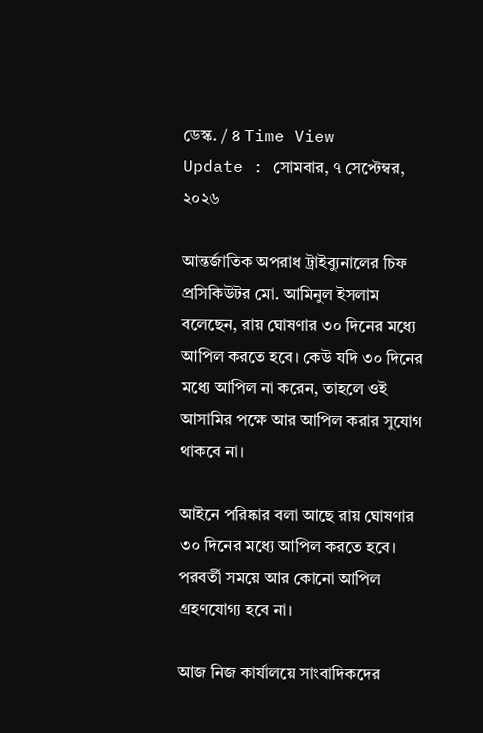ডেস্ক. / ৪ Time View
Update : সোমবার, ৭ সেপ্টেম্বর, ২০২৬

আন্তর্জাতিক অপরাধ ট্রাইব্যুনালের চিফ প্রসিকিউটর মো. আমিনুল ইসলাম বলেছেন, রায় ঘোষণার ৩০ দিনের মধ্যে আপিল করতে হবে। কেউ যদি ৩০ দিনের মধ্যে আপিল না করেন, তাহলে ওই আসামির পক্ষে আর আপিল করার সুযোগ থাকবে না।

আইনে পরিষ্কার বলা আছে রায় ঘোষণার ৩০ দিনের মধ্যে আপিল করতে হবে। পরবর্তী সময়ে আর কোনো আপিল গ্রহণযোগ্য হবে না।

আজ নিজ কার্যালয়ে সাংবাদিকদের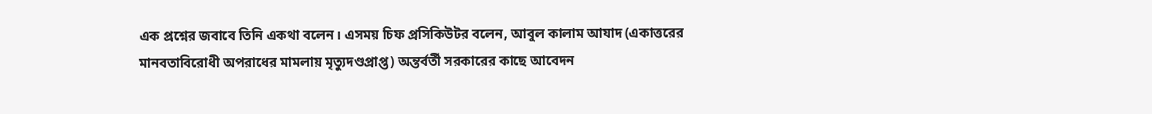এক প্রশ্নের জবাবে তিনি একথা বলেন। এসময় চিফ প্রসিকিউটর বলেন, আবুল কালাম আযাদ (একাত্তরের মানবতাবিরোধী অপরাধের মামলায় মৃত্যুদণ্ডপ্রাপ্ত) অন্তর্বর্তী সরকারের কাছে আবেদন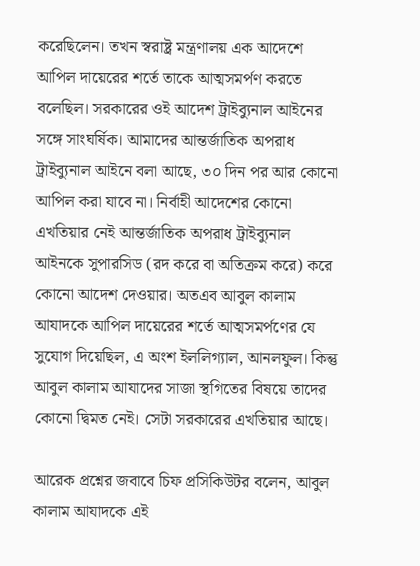করেছিলেন। তখন স্বরাষ্ট্র মন্ত্রণালয় এক আদেশে আপিল দায়েরের শর্তে তাকে আত্মসমর্পণ করতে বলেছিল। সরকারের ওই আদেশ ট্রাইব্যুনাল আইনের সঙ্গে সাংঘর্ষিক। আমাদের আন্তর্জাতিক অপরাধ ট্রাইব্যুনাল আইনে বলা আছে, ৩০ দিন পর আর কোনো আপিল করা যাবে না। নির্বাহী আদেশের কোনো এখতিয়ার নেই আন্তর্জাতিক অপরাধ ট্রাইব্যুনাল আইনকে সুপারসিড (রদ করে বা অতিক্রম করে) করে কোনো আদেশ দেওয়ার। অতএব আবুল কালাম আযাদকে আপিল দায়েরের শর্তে আত্মসমর্পণের যে সুযোগ দিয়েছিল, এ অংশ ইললিগ্যাল, আনলফুল। কিন্তু আবুল কালাম আযাদের সাজা স্থগিতের বিষয়ে তাদের কোনো দ্বিমত নেই। সেটা সরকারের এখতিয়ার আছে।

আরেক প্রশ্নের জবাবে চিফ প্রসিকিউটর বলেন, আবুল কালাম আযাদকে এই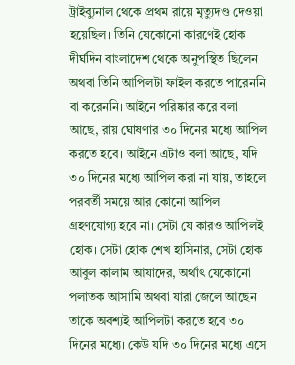ট্রাইব্যুনাল থেকে প্রথম রায়ে মৃত্যুদণ্ড দেওয়া হয়েছিল। তিনি যেকোনো কারণেই হোক দীর্ঘদিন বাংলাদেশ থেকে অনুপস্থিত ছিলেন অথবা তিনি আপিলটা ফাইল করতে পারেননি বা করেননি। আইনে পরিষ্কার করে বলা আছে, রায় ঘোষণার ৩০ দিনের মধ্যে আপিল করতে হবে। আইনে এটাও বলা আছে, যদি ৩০ দিনের মধ্যে আপিল করা না যায়, তাহলে পরবর্তী সময়ে আর কোনো আপিল গ্রহণযোগ্য হবে না। সেটা যে কারও আপিলই হোক। সেটা হোক শেখ হাসিনার, সেটা হোক আবুল কালাম আযাদের, অর্থাৎ যেকোনো পলাতক আসামি অথবা যারা জেলে আছেন তাকে অবশ্যই আপিলটা করতে হবে ৩০ দিনের মধ্যে। কেউ যদি ৩০ দিনের মধ্যে এসে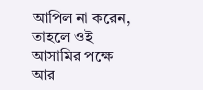আপিল না করেন, তাহলে ওই আসামির পক্ষে আর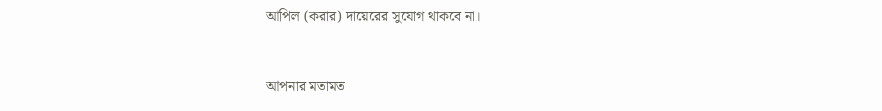আপিল (করার) দায়েরের সুযোগ থাকবে না।


আপনার মতামত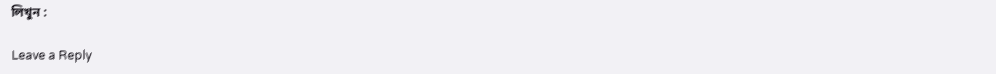লিখুন :

Leave a Reply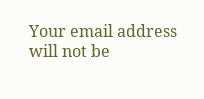Your email address will not be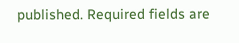published. Required fields are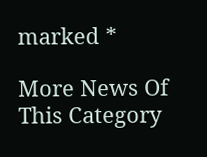marked *

More News Of This Category